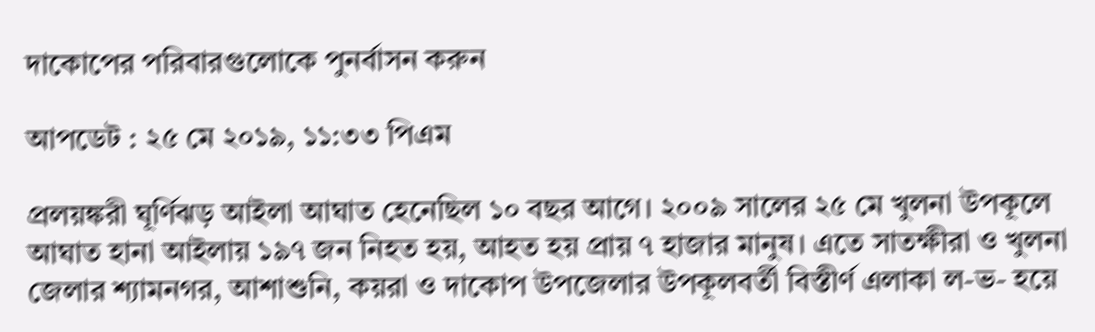দাকোপের পরিবারগুলোকে পুনর্বাসন করুন

আপডেট : ২৫ মে ২০১৯, ১১:৩৩ পিএম

প্রলয়ঙ্করী ঘূর্ণিঝড় আইলা আঘাত হেনেছিল ১০ বছর আগে। ২০০৯ সালের ২৫ মে খুলনা উপকূলে আঘাত হানা আইলায় ১৯৭ জন নিহত হয়, আহত হয় প্রায় ৭ হাজার মানুষ। এতে সাতক্ষীরা ও খুলনা জেলার শ্যামনগর, আশাশুনি, কয়রা ও দাকোপ উপজেলার উপকূলবর্তী বিস্তীর্ণ এলাকা ল-ভ- হয়ে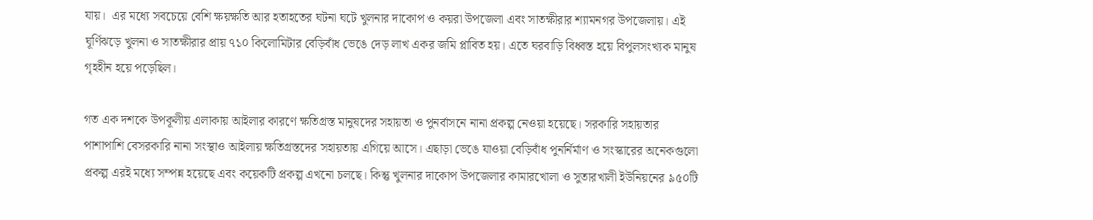যায়।  এর মধ্যে সবচেয়ে বেশি ক্ষয়ক্ষতি আর হতাহতের ঘটনা ঘটে খুলনার দাকোপ ও কয়রা উপজেলা এবং সাতক্ষীরার শ্যামনগর উপজেলায়। এই ঘূর্ণিঝড়ে খুলনা ও সাতক্ষীরার প্রায় ৭১০ কিলোমিটার বেড়িবাঁধ ভেঙে দেড় লাখ একর জমি প্লাবিত হয়। এতে ঘরবাড়ি বিধ্বস্ত হয়ে বিপুলসংখ্যক মানুষ গৃহহীন হয়ে পড়েছিল।

গত এক দশকে উপকূলীয় এলাকায় আইলার কারণে ক্ষতিগ্রস্ত মানুষদের সহায়তা ও পুনর্বাসনে নানা প্রকল্প নেওয়া হয়েছে। সরকারি সহায়তার পাশাপাশি বেসরকারি নানা সংস্থাও আইলায় ক্ষতিগ্রস্তদের সহায়তায় এগিয়ে আসে। এছাড়া ভেঙে যাওয়া বেড়িবাঁধ পুনর্নির্মাণ ও সংস্কারের অনেকগুলো প্রকল্প এরই মধ্যে সম্পন্ন হয়েছে এবং কয়েকটি প্রকল্প এখনো চলছে। কিন্তু খুলনার দাকোপ উপজেলার কামারখোলা ও সুতারখালী ইউনিয়নের ৯৫০টি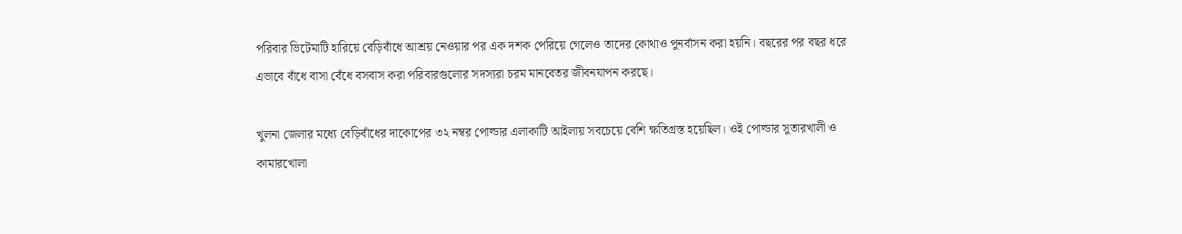পরিবার ভিটেমাটি হারিয়ে বেড়িবাঁধে আশ্রয় নেওয়ার পর এক দশক পেরিয়ে গেলেও তাদের কোথাও পুনর্বাসন করা হয়নি। বছরের পর বছর ধরে এভাবে বাঁধে বাসা বেঁধে বসবাস করা পরিবারগুলোর সদস্যরা চরম মানবেতর জীবনযাপন করছে।

খুলনা জেলার মধ্যে বেড়িবাঁধের দাকোপের ৩২ নম্বর পোল্ডার এলাকাটি আইলায় সবচেয়ে বেশি ক্ষতিগ্রস্ত হয়েছিল। ওই পোল্ডার সুতারখালী ও কামারখোলা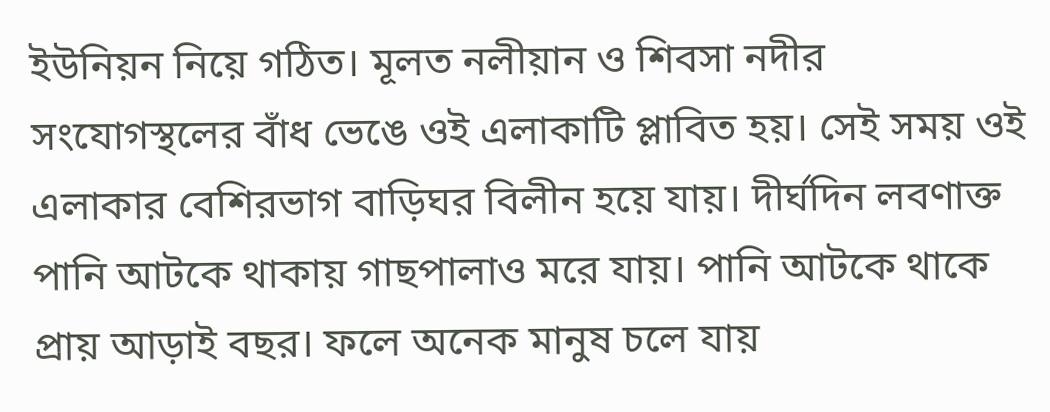ইউনিয়ন নিয়ে গঠিত। মূলত নলীয়ান ও শিবসা নদীর সংযোগস্থলের বাঁধ ভেঙে ওই এলাকাটি প্লাবিত হয়। সেই সময় ওই এলাকার বেশিরভাগ বাড়িঘর বিলীন হয়ে যায়। দীর্ঘদিন লবণাক্ত পানি আটকে থাকায় গাছপালাও মরে যায়। পানি আটকে থাকে প্রায় আড়াই বছর। ফলে অনেক মানুষ চলে যায়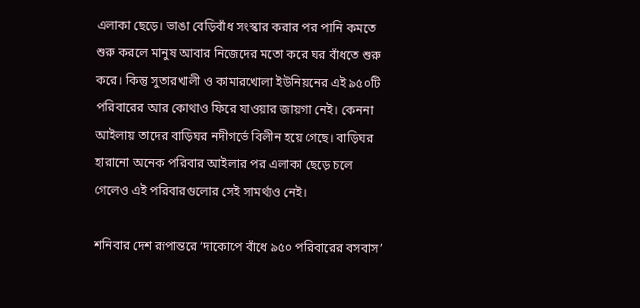এলাকা ছেড়ে। ভাঙা বেড়িবাঁধ সংস্কার করার পর পানি কমতে শুরু করলে মানুষ আবার নিজেদের মতো করে ঘর বাঁধতে শুরু করে। কিন্তু সুতারখালী ও কামারখোলা ইউনিয়নের এই ৯৫০টি পরিবারের আর কোথাও ফিরে যাওয়ার জায়গা নেই। কেননা আইলায় তাদের বাড়িঘর নদীগর্ভে বিলীন হয়ে গেছে। বাড়িঘর হারানো অনেক পরিবার আইলার পর এলাকা ছেড়ে চলে গেলেও এই পরিবারগুলোর সেই সামর্থ্যও নেই।

শনিবার দেশ রূপান্তরে ‘দাকোপে বাঁধে ৯৫০ পরিবারের বসবাস’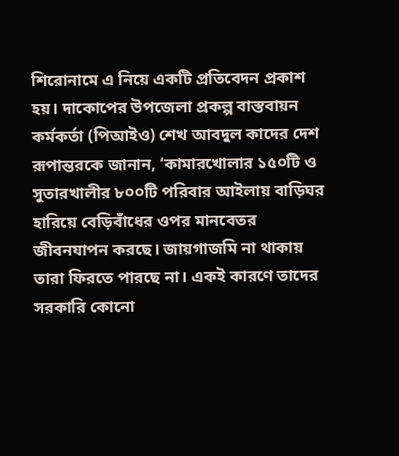শিরোনামে এ নিয়ে একটি প্রতিবেদন প্রকাশ হয়। দাকোপের উপজেলা প্রকল্প বাস্তবায়ন কর্মকর্তা (পিআইও) শেখ আবদুল কাদের দেশ রূপান্তরকে জানান, ‘কামারখোলার ১৫০টি ও সুতারখালীর ৮০০টি পরিবার আইলায় বাড়িঘর হারিয়ে বেড়িবাঁধের ওপর মানবেতর জীবনযাপন করছে। জায়গাজমি না থাকায় তারা ফিরতে পারছে না। একই কারণে তাদের সরকারি কোনো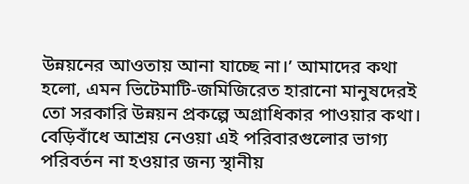উন্নয়নের আওতায় আনা যাচ্ছে না।’ আমাদের কথা হলো, এমন ভিটেমাটি-জমিজিরেত হারানো মানুষদেরই তো সরকারি উন্নয়ন প্রকল্পে অগ্রাধিকার পাওয়ার কথা।  বেড়িবাঁধে আশ্রয় নেওয়া এই পরিবারগুলোর ভাগ্য পরিবর্তন না হওয়ার জন্য স্থানীয়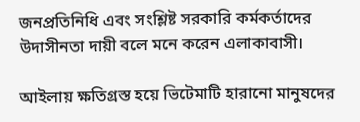জনপ্রতিনিধি এবং সংশ্লিষ্ট সরকারি কর্মকর্তাদের উদাসীনতা দায়ী বলে মনে করেন এলাকাবাসী।

আইলায় ক্ষতিগ্রস্ত হয়ে ভিটেমাটি হারানো মানুষদের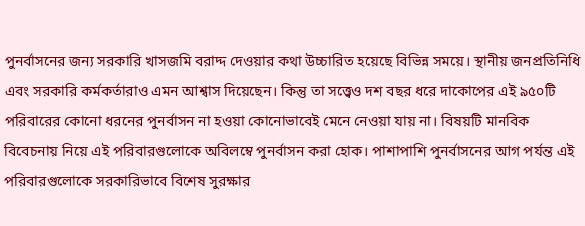পুনর্বাসনের জন্য সরকারি খাসজমি বরাদ্দ দেওয়ার কথা উচ্চারিত হয়েছে বিভিন্ন সময়ে। স্থানীয় জনপ্রতিনিধি এবং সরকারি কর্মকর্তারাও এমন আশ্বাস দিয়েছেন। কিন্তু তা সত্ত্বেও দশ বছর ধরে দাকোপের এই ৯৫০টি পরিবারের কোনো ধরনের পুনর্বাসন না হওয়া কোনোভাবেই মেনে নেওয়া যায় না। বিষয়টি মানবিক বিবেচনায় নিয়ে এই পরিবারগুলোকে অবিলম্বে পুনর্বাসন করা হোক। পাশাপাশি পুনর্বাসনের আগ পর্যন্ত এই পরিবারগুলোকে সরকারিভাবে বিশেষ সুরক্ষার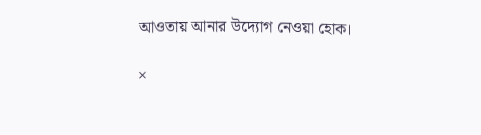আওতায় আনার উদ্যোগ নেওয়া হোক।

×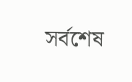সর্বশেষ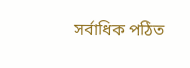সর্বাধিক পঠিত